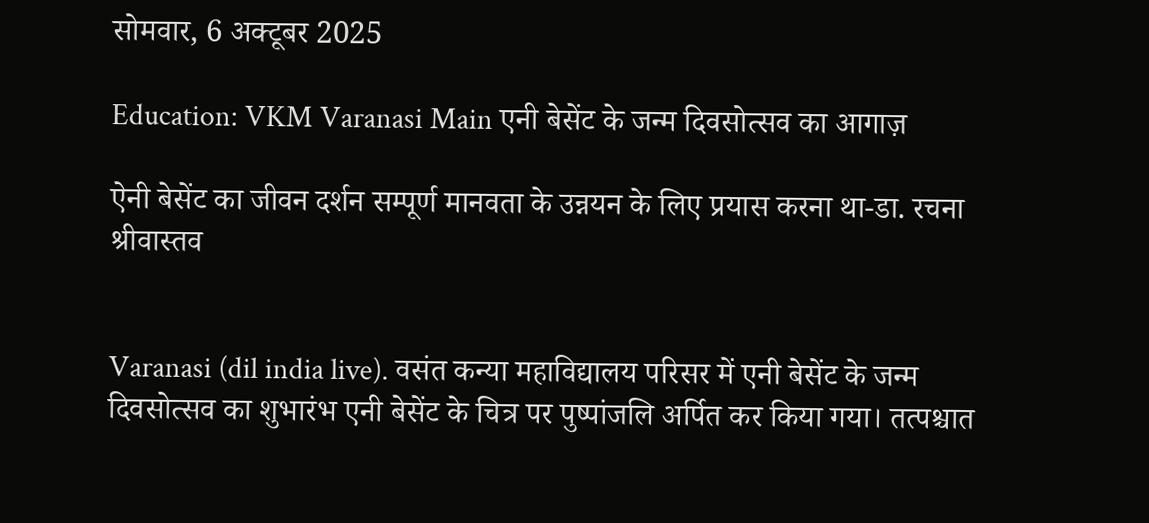सोमवार, 6 अक्टूबर 2025

Education: VKM Varanasi Main एनी बेसेंट के जन्म दिवसोत्सव का आगाज़

ऐनी बेसेंट का जीवन दर्शन सम्पूर्ण मानवता के उन्नयन के लिए प्रयास करना था-डा. रचना श्रीवास्तव


Varanasi (dil india live). वसंत कन्या महाविद्यालय परिसर में एनी बेसेंट के जन्म दिवसोत्सव का शुभारंभ एनी बेसेंट के चित्र पर पुष्पांजलि अर्पित कर किया गया। तत्पश्चात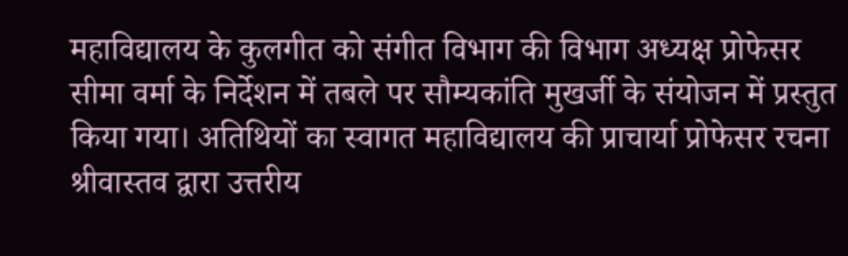महाविद्यालय के कुलगीत को संगीत विभाग की विभाग अध्यक्ष प्रोफेसर सीमा वर्मा के निर्देशन में तबले पर सौम्यकांति मुखर्जी के संयोजन में प्रस्तुत किया गया। अतिथियों का स्वागत महाविद्यालय की प्राचार्या प्रोफेसर रचना श्रीवास्तव द्वारा उत्तरीय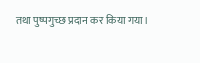तथा पुष्पगुच्छ प्रदान कर किया गया।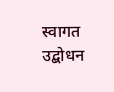स्वागत उद्बोधन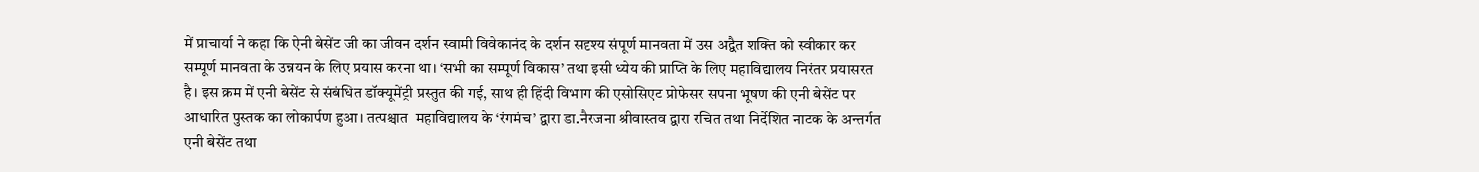में प्राचार्या ने कहा कि ऐनी बेसेंट जी का जीवन दर्शन स्वामी विवेकानंद के दर्शन सदृश्य संपूर्ण मानवता में उस अद्वैत शक्ति को स्वीकार कर सम्पूर्ण मानवता के उन्नयन के लिए प्रयास करना था। ‘सभी का सम्पूर्ण विकास’ तथा इसी ध्येय की प्राप्ति के लिए महाविद्यालय निरंतर प्रयासरत है। इस क्रम में एनी बेसेंट से संबंधित डॉक्यूमेंट्री प्रस्तुत की गई, साथ ही हिंदी विभाग की एसोसिएट प्रोफेसर सपना भूषण की एनी बेसेंट पर आधारित पुस्तक का लोकार्पण हुआ। तत्पश्चात  महाविद्यालय के ‘रंगमंच’ द्वारा डा.नैरजना श्रीवास्तव द्वारा रचित तथा निर्देशित नाटक के अन्तर्गत एनी बेसेंट तथा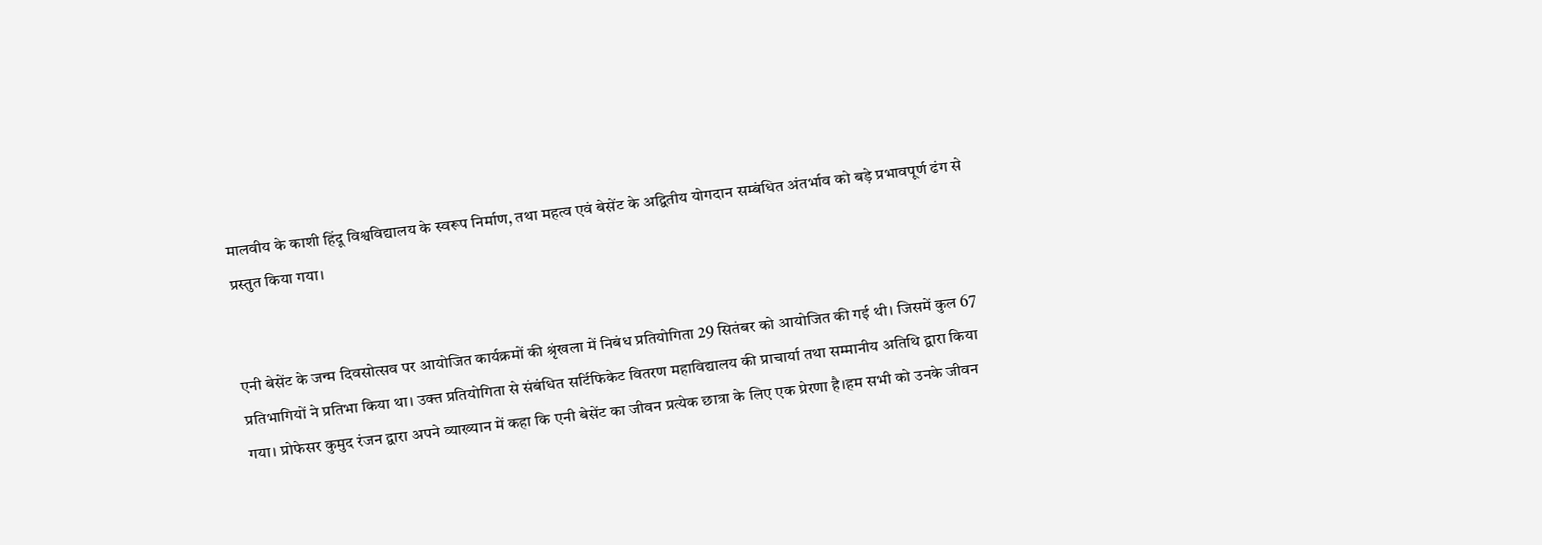मालवीय के काशी हिंदू विश्वविद्यालय के स्वरूप निर्माण, तथा महत्व एवं बेसेंट के अद्वितीय योगदान सम्बंधित अंतर्भाव को बड़े प्रभावपूर्ण ढंग से प्रस्तुत किया गया।


एनी बेसेंट के जन्म दिवसोत्सव पर आयोजित कार्यक्रमों की श्रृंखला में निबंध प्रतियोगिता 29 सितंबर को आयोजित की गई थी। जिसमें कुल 67 प्रतिभागियों ने प्रतिभा किया था। उक्त प्रतियोगिता से संबंधित सर्टिफिकेट वितरण महाविद्यालय की प्राचार्या तथा सम्मानीय अतिथि द्वारा किया गया। प्रोफेसर कुमुद रंजन द्वारा अपने व्याख्यान में कहा कि एनी बेसेंट का जीवन प्रत्येक छात्रा के लिए एक प्रेरणा है।हम सभी को उनके जीवन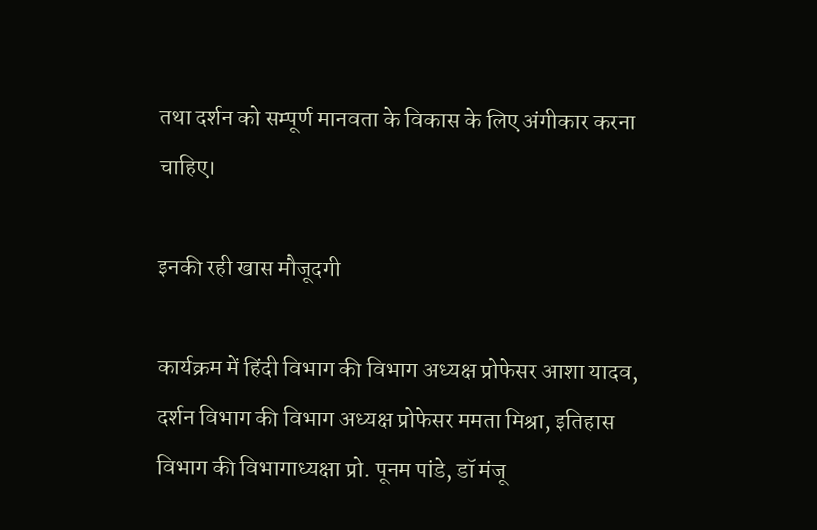तथा दर्शन को सम्पूर्ण मानवता के विकास के लिए अंगीकार करना चाहिए।

इनकी रही खास मौजूदगी

कार्यक्रम में हिंदी विभाग की विभाग अध्यक्ष प्रोफेसर आशा यादव, दर्शन विभाग की विभाग अध्यक्ष प्रोफेसर ममता मिश्रा, इतिहास विभाग की विभागाध्यक्षा प्रो. पूनम पांडे, डॉ मंजू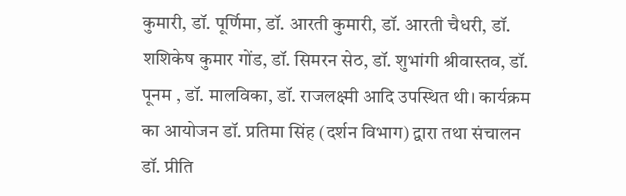कुमारी, डॉ. पूर्णिमा, डॉ. आरती कुमारी, डॉ. आरती चैधरी, डॉ. शशिकेष कुमार गोंड, डॉ. सिमरन सेठ, डॉ. शुभांगी श्रीवास्तव, डॉ. पूनम , डॉ. मालविका, डॉ. राजलक्ष्मी आदि उपस्थित थी। कार्यक्रम का आयोजन डॉ. प्रतिमा सिंह (दर्शन विभाग) द्वारा तथा संचालन डॉ. प्रीति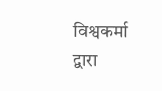विश्वकर्मा द्वारा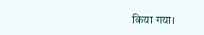किया गया।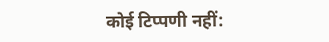कोई टिप्पणी नहीं: